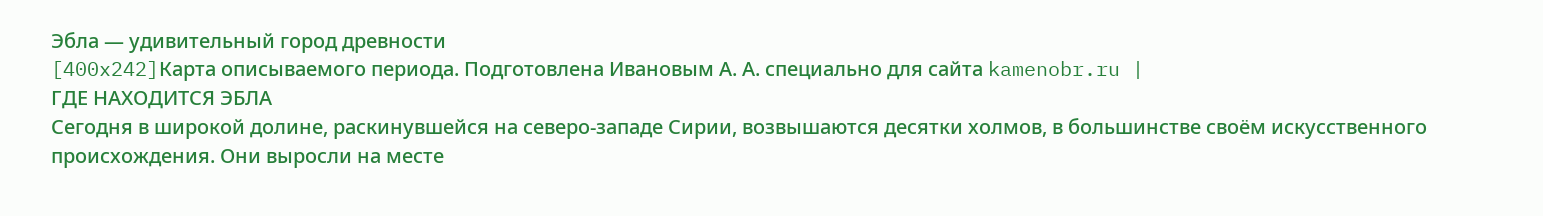Эбла — удивительный город древности
[400x242]Карта описываемого периода. Подготовлена Ивановым А. А. специально для сайта kamenobr.ru |
ГДЕ НАХОДИТСЯ ЭБЛА
Сегодня в широкой долине, раскинувшейся на северо-западе Сирии, возвышаются десятки холмов, в большинстве своём искусственного происхождения. Они выросли на месте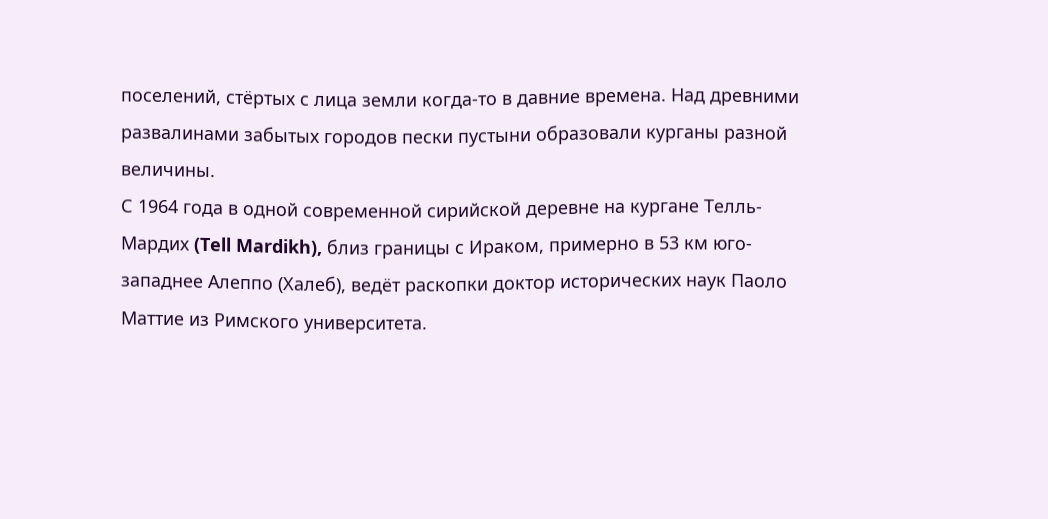поселений, стёртых с лица земли когда-то в давние времена. Над древними развалинами забытых городов пески пустыни образовали курганы разной величины.
С 1964 года в одной современной сирийской деревне на кургане Телль-Мардих (Tell Mardikh), близ границы с Ираком, примерно в 53 км юго-западнее Алеппо (Халеб), ведёт раскопки доктор исторических наук Паоло Маттие из Римского университета.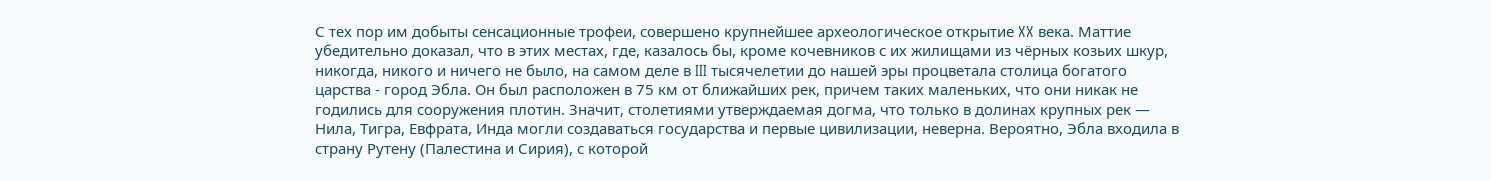С тех пор им добыты сенсационные трофеи, совершено крупнейшее археологическое открытие XX века. Маттие убедительно доказал, что в этих местах, где, казалось бы, кроме кочевников с их жилищами из чёрных козьих шкур, никогда, никого и ничего не было, на самом деле в III тысячелетии до нашей эры процветала столица богатого царства - город Эбла. Он был расположен в 75 км от ближайших рек, причем таких маленьких, что они никак не годились для сооружения плотин. Значит, столетиями утверждаемая догма, что только в долинах крупных рек — Нила, Тигра, Евфрата, Инда могли создаваться государства и первые цивилизации, неверна. Вероятно, Эбла входила в страну Рутену (Палестина и Сирия), с которой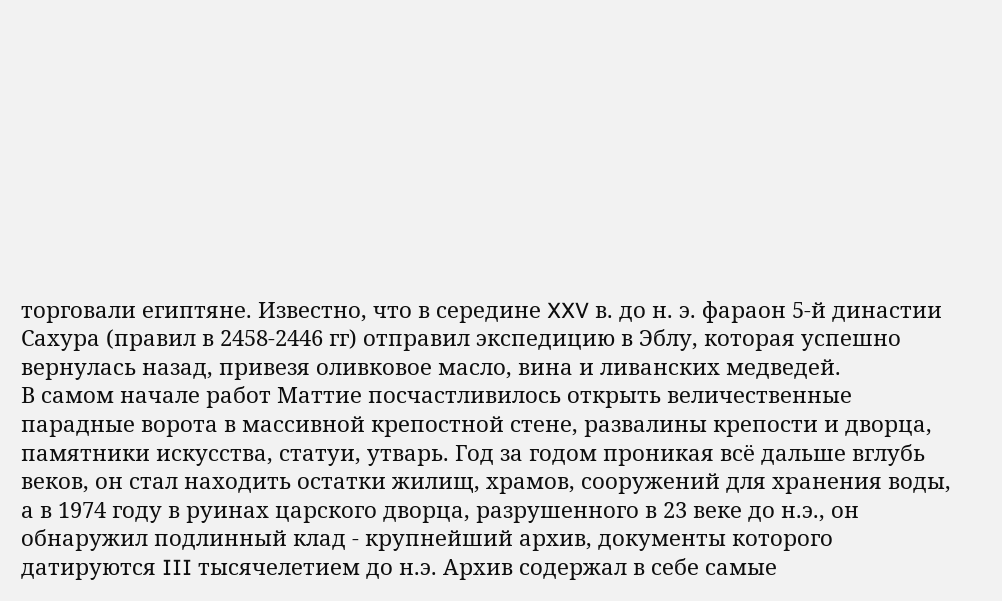торговали египтяне. Известно, что в середине XXV в. до н. э. фараон 5-й династии Сахура (правил в 2458-2446 гг) отправил экспедицию в Эблу, которая успешно вернулась назад, привезя оливковое масло, вина и ливанских медведей.
В самом начале работ Маттие посчастливилось открыть величественные парадные ворота в массивной крепостной стене, развалины крепости и дворца, памятники искусства, статуи, утварь. Год за годом проникая всё дальше вглубь веков, он стал находить остатки жилищ, храмов, сооружений для хранения воды, а в 1974 году в руинах царского дворца, разрушенного в 23 веке до н.э., он обнаружил подлинный клад - крупнейший архив, документы которого датируются III тысячелетием до н.э. Архив содержал в себе самые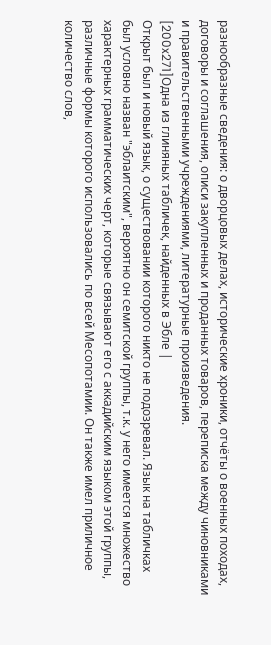разнообразные сведения: о дворцовых делах, исторические хроники, отчёты о военных походах, договоры и соглашения, описи закупленных и проданных товаров, переписка между чиновниками и правительственными учреждениями, литературные произведения.
[200x271]Одна из глиняных табличек, найденных в Эбле |
Открыт был и новый язык, о существовании которого никто не подозревал. Язык на табличках был условно назван "эблаитским", вероятно он семитской группы, т.к. у него имеется множество характерных грамматических черт, которые связывают его с аккадийским языком этой группы, различные формы которого использовались по всей Месопотамии. Он также имел приличное количество слов,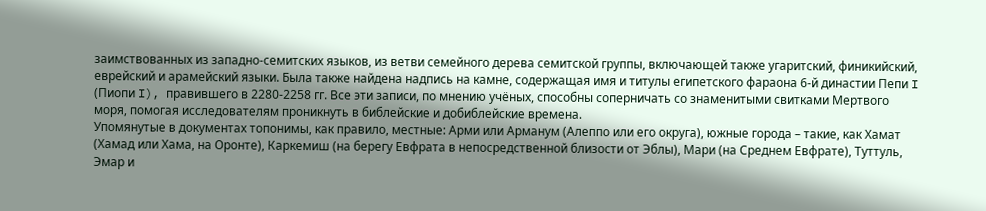заимствованных из западно-семитских языков, из ветви семейного дерева семитской группы, включающей также угаритский, финикийский, еврейский и арамейский языки. Была также найдена надпись на камне, содержащая имя и титулы египетского фараона 6-й династии Пепи I (Пиопи I), правившего в 2280-2258 гг. Все эти записи, по мнению учёных, способны соперничать со знаменитыми свитками Мертвого моря, помогая исследователям проникнуть в библейские и добиблейские времена.
Упомянутые в документах топонимы, как правило, местные: Арми или Арманум (Алеппо или его округа), южные города – такие, как Хамат (Хамад или Хама, на Оронте), Каркемиш (на берегу Евфрата в непосредственной близости от Эблы), Мари (на Среднем Евфрате), Туттуль, Эмар и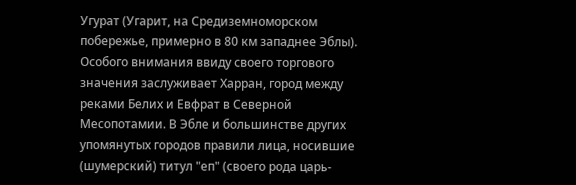Угурат (Угарит, на Средиземноморском побережье, примерно в 80 км западнее Эблы). Особого внимания ввиду своего торгового значения заслуживает Харран, город между реками Белих и Евфрат в Северной Месопотамии. В Эбле и большинстве других упомянутых городов правили лица, носившие (шумерский) титул "еп" (своего рода царь-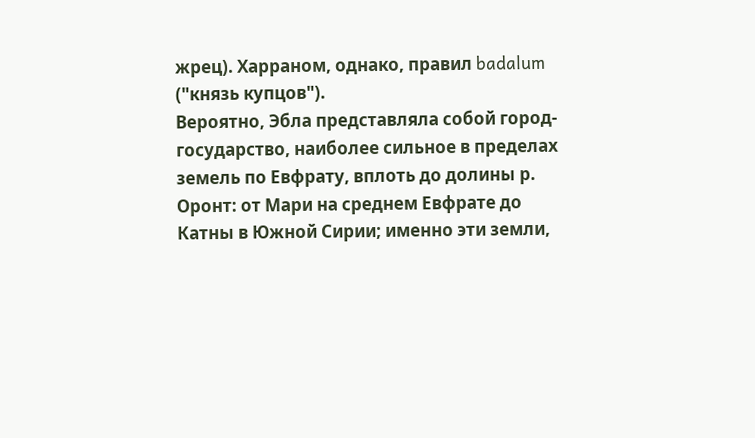жрец). Харраном, однако, правил badalum ("князь купцов").
Вероятно, Эбла представляла собой город-государство, наиболее сильное в пределах земель по Евфрату, вплоть до долины р. Оронт: от Мари на среднем Евфрате до Катны в Южной Сирии; именно эти земли,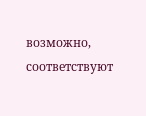возможно, соответствуют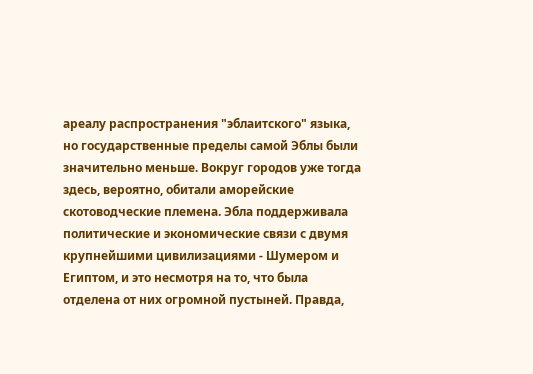ареалу распространения "эблаитского" языка, но государственные пределы самой Эблы были значительно меньше. Вокруг городов уже тогда здесь, вероятно, обитали аморейские скотоводческие племена. Эбла поддерживала политические и экономические связи с двумя крупнейшими цивилизациями - Шумером и Египтом, и это несмотря на то, что была отделена от них огромной пустыней. Правда,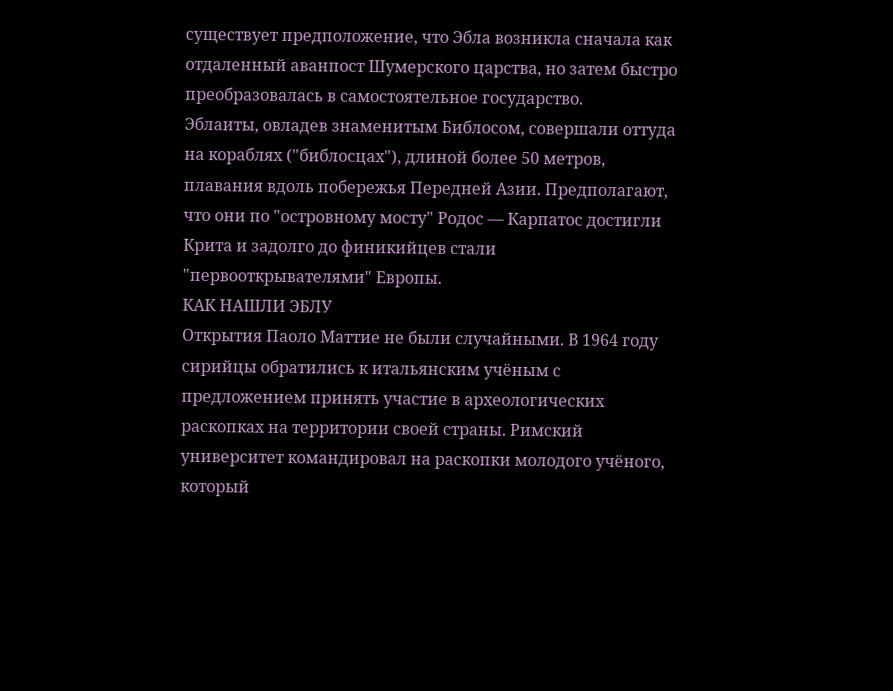существует предположение, что Эбла возникла сначала как отдаленный аванпост Шумерского царства, но затем быстро преобразовалась в самостоятельное государство.
Эблаиты, овладев знаменитым Библосом, совершали оттуда на кораблях ("библосцах"), длиной более 50 метров, плавания вдоль побережья Передней Азии. Предполагают, что они по "островному мосту" Родос — Карпатос достигли Крита и задолго до финикийцев стали "первооткрывателями" Европы.
КАК НАШЛИ ЭБЛУ
Открытия Паоло Маттие не были случайными. В 1964 году сирийцы обратились к итальянским учёным с предложением принять участие в археологических раскопках на территории своей страны. Римский университет командировал на раскопки молодого учёного, который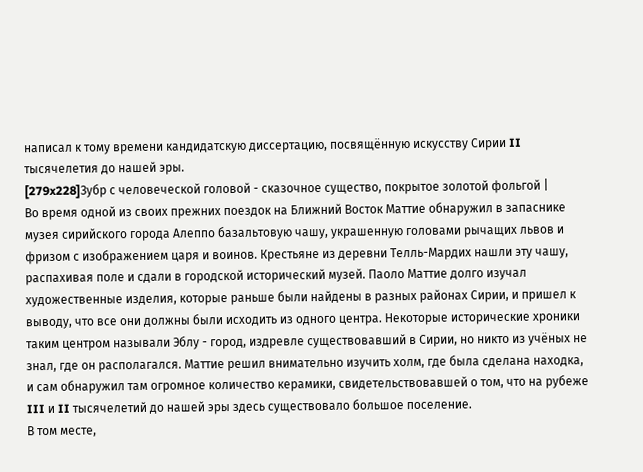написал к тому времени кандидатскую диссертацию, посвящённую искусству Сирии II тысячелетия до нашей эры.
[279x228]Зубр с человеческой головой - сказочное существо, покрытое золотой фольгой |
Во время одной из своих прежних поездок на Ближний Восток Маттие обнаружил в запаснике музея сирийского города Алеппо базальтовую чашу, украшенную головами рычащих львов и фризом с изображением царя и воинов. Крестьяне из деревни Телль-Мардих нашли эту чашу, распахивая поле и сдали в городской исторический музей. Паоло Маттие долго изучал художественные изделия, которые раньше были найдены в разных районах Сирии, и пришел к выводу, что все они должны были исходить из одного центра. Некоторые исторические хроники таким центром называли Эблу - город, издревле существовавший в Сирии, но никто из учёных не знал, где он располагался. Маттие решил внимательно изучить холм, где была сделана находка, и сам обнаружил там огромное количество керамики, свидетельствовавшей о том, что на рубеже III и II тысячелетий до нашей эры здесь существовало большое поселение.
В том месте,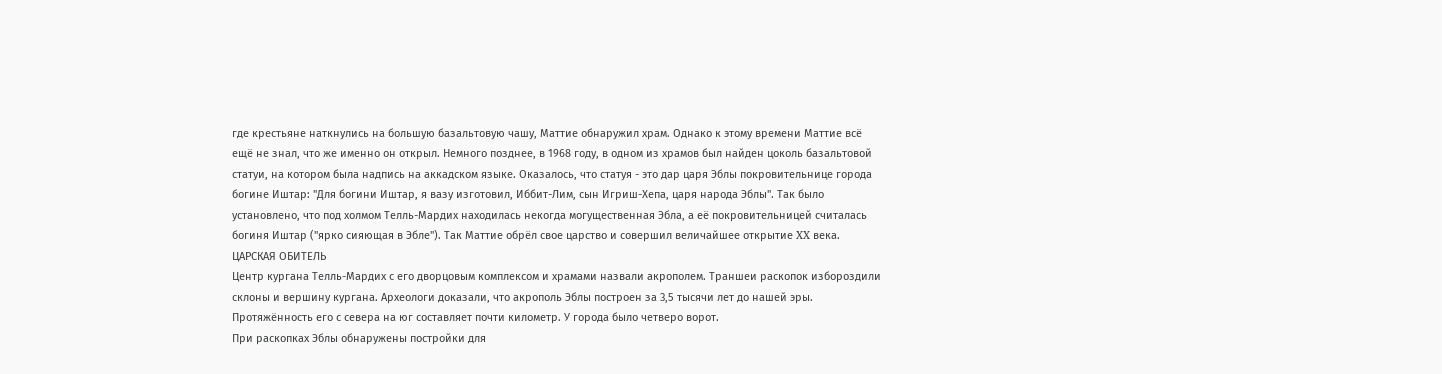где крестьяне наткнулись на большую базальтовую чашу, Маттие обнаружил храм. Однако к этому времени Маттие всё ещё не знал, что же именно он открыл. Немного позднее, в 1968 году, в одном из храмов был найден цоколь базальтовой статуи, на котором была надпись на аккадском языке. Оказалось, что статуя - это дар царя Эблы покровительнице города богине Иштар: "Для богини Иштар, я вазу изготовил, Иббит-Лим, сын Игриш-Хепа, царя народа Эблы". Так было установлено, что под холмом Телль-Мардих находилась некогда могущественная Эбла, а её покровительницей считалась богиня Иштар ("ярко сияющая в Эбле"). Так Маттие обрёл свое царство и совершил величайшее открытие XX века.
ЦАРСКАЯ ОБИТЕЛЬ
Центр кургана Телль-Мардих с его дворцовым комплексом и храмами назвали акрополем. Траншеи раскопок избороздили склоны и вершину кургана. Археологи доказали, что акрополь Эблы построен за 3,5 тысячи лет до нашей эры. Протяжённость его с севера на юг составляет почти километр. У города было четверо ворот.
При раскопках Эблы обнаружены постройки для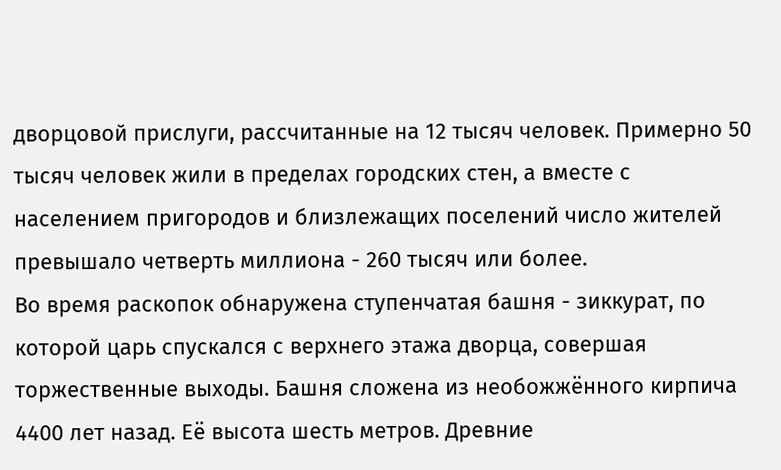дворцовой прислуги, рассчитанные на 12 тысяч человек. Примерно 50 тысяч человек жили в пределах городских стен, а вместе с населением пригородов и близлежащих поселений число жителей превышало четверть миллиона - 260 тысяч или более.
Во время раскопок обнаружена ступенчатая башня - зиккурат, по которой царь спускался с верхнего этажа дворца, совершая торжественные выходы. Башня сложена из необожжённого кирпича 4400 лет назад. Её высота шесть метров. Древние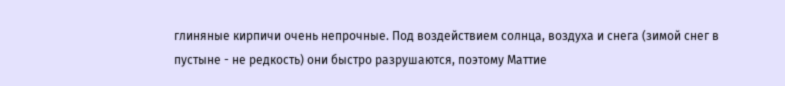глиняные кирпичи очень непрочные. Под воздействием солнца, воздуха и снега (зимой снег в пустыне - не редкость) они быстро разрушаются, поэтому Маттие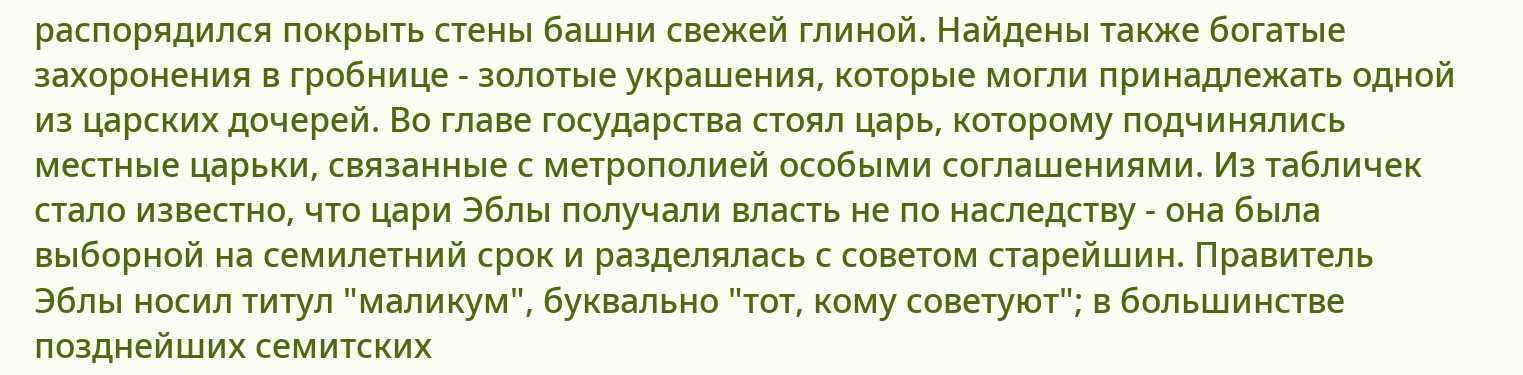распорядился покрыть стены башни свежей глиной. Найдены также богатые захоронения в гробнице - золотые украшения, которые могли принадлежать одной из царских дочерей. Во главе государства стоял царь, которому подчинялись местные царьки, связанные с метрополией особыми соглашениями. Из табличек стало известно, что цари Эблы получали власть не по наследству - она была выборной на семилетний срок и разделялась с советом старейшин. Правитель Эблы носил титул "маликум", буквально "тот, кому советуют"; в большинстве позднейших семитских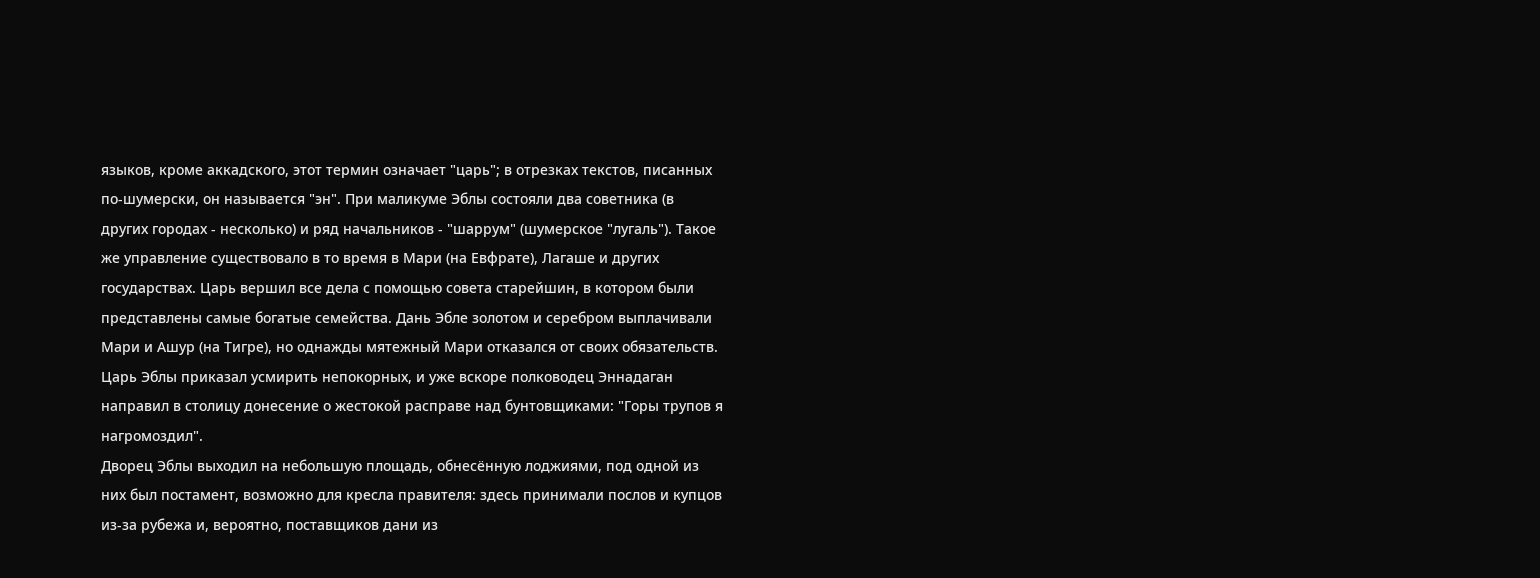языков, кроме аккадского, этот термин означает "царь"; в отрезках текстов, писанных по-шумерски, он называется "эн". При маликуме Эблы состояли два советника (в других городах - несколько) и ряд начальников - "шаррум" (шумерское "лугаль"). Такое же управление существовало в то время в Мари (на Евфрате), Лагаше и других государствах. Царь вершил все дела с помощью совета старейшин, в котором были представлены самые богатые семейства. Дань Эбле золотом и серебром выплачивали Мари и Ашур (на Тигре), но однажды мятежный Мари отказался от своих обязательств. Царь Эблы приказал усмирить непокорных, и уже вскоре полководец Эннадаган направил в столицу донесение о жестокой расправе над бунтовщиками: "Горы трупов я нагромоздил".
Дворец Эблы выходил на небольшую площадь, обнесённую лоджиями, под одной из них был постамент, возможно для кресла правителя: здесь принимали послов и купцов из-за рубежа и, вероятно, поставщиков дани из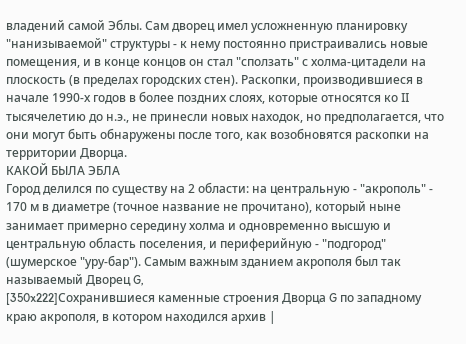владений самой Эблы. Сам дворец имел усложненную планировку "нанизываемой" структуры - к нему постоянно пристраивались новые помещения, и в конце концов он стал "сползать" с холма-цитадели на плоскость (в пределах городских стен). Раскопки, производившиеся в начале 1990-х годов в более поздних слоях, которые относятся ко II тысячелетию до н.э., не принесли новых находок, но предполагается, что они могут быть обнаружены после того, как возобновятся раскопки на территории Дворца.
КАКОЙ БЫЛА ЭБЛА
Город делился по существу на 2 области: на центральную - "акрополь" - 170 м в диаметре (точное название не прочитано), который ныне занимает примерно середину холма и одновременно высшую и центральную область поселения, и периферийную - "подгород" (шумерское "уру-бар"). Самым важным зданием акрополя был так называемый Дворец G,
[350x222]Сохранившиеся каменные строения Дворца G по западному краю акрополя, в котором находился архив |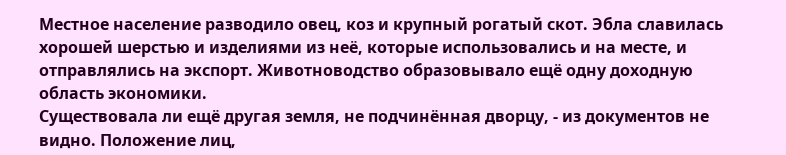Местное население разводило овец, коз и крупный рогатый скот. Эбла славилась хорошей шерстью и изделиями из неё, которые использовались и на месте, и отправлялись на экспорт. Животноводство образовывало ещё одну доходную область экономики.
Существовала ли ещё другая земля, не подчинённая дворцу, - из документов не видно. Положение лиц,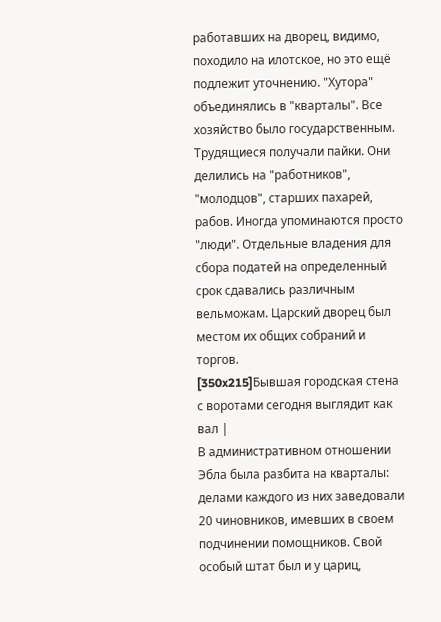работавших на дворец, видимо, походило на илотское, но это ещё подлежит уточнению. "Хутора" объединялись в "кварталы". Все хозяйство было государственным. Трудящиеся получали пайки. Они делились на "работников", "молодцов", старших пахарей, рабов. Иногда упоминаются просто "люди". Отдельные владения для сбора податей на определенный срок сдавались различным вельможам. Царский дворец был местом их общих собраний и торгов.
[350x215]Бывшая городская стена с воротами сегодня выглядит как вал |
В административном отношении Эбла была разбита на кварталы: делами каждого из них заведовали 20 чиновников, имевших в своем подчинении помощников. Свой особый штат был и у цариц,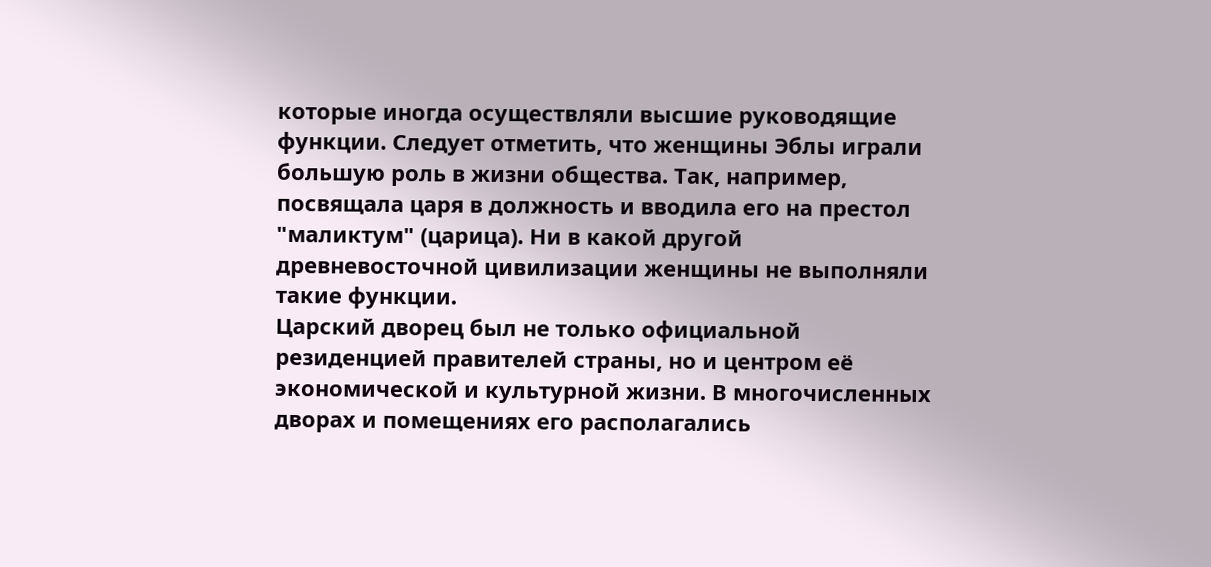которые иногда осуществляли высшие руководящие функции. Следует отметить, что женщины Эблы играли большую роль в жизни общества. Так, например, посвящала царя в должность и вводила его на престол "маликтум" (царица). Ни в какой другой древневосточной цивилизации женщины не выполняли такие функции.
Царский дворец был не только официальной резиденцией правителей страны, но и центром её экономической и культурной жизни. В многочисленных дворах и помещениях его располагались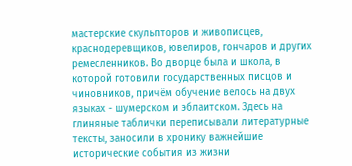мастерские скульпторов и живописцев, краснодеревщиков, ювелиров, гончаров и других ремесленников. Во дворце была и школа, в которой готовили государственных писцов и чиновников, причём обучение велось на двух языках - шумерском и эблаитском. Здесь на глиняные таблички переписывали литературные тексты, заносили в хронику важнейшие исторические события из жизни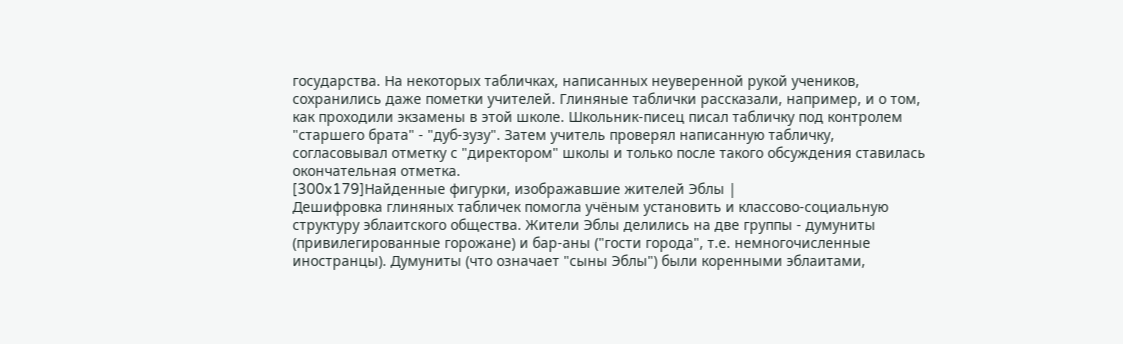государства. На некоторых табличках, написанных неуверенной рукой учеников, сохранились даже пометки учителей. Глиняные таблички рассказали, например, и о том, как проходили экзамены в этой школе. Школьник-писец писал табличку под контролем "старшего брата" - "дуб-зузу". Затем учитель проверял написанную табличку, согласовывал отметку с "директором" школы и только после такого обсуждения ставилась окончательная отметка.
[300x179]Найденные фигурки, изображавшие жителей Эблы |
Дешифровка глиняных табличек помогла учёным установить и классово-социальную структуру эблаитского общества. Жители Эблы делились на две группы - думуниты (привилегированные горожане) и бар-аны ("гости города", т.е. немногочисленные иностранцы). Думуниты (что означает "сыны Эблы") были коренными эблаитами,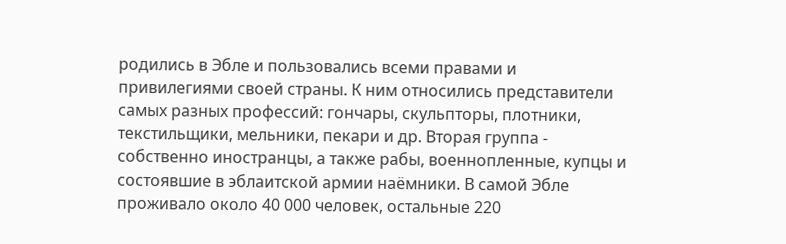родились в Эбле и пользовались всеми правами и привилегиями своей страны. К ним относились представители самых разных профессий: гончары, скульпторы, плотники, текстильщики, мельники, пекари и др. Вторая группа - собственно иностранцы, а также рабы, военнопленные, купцы и состоявшие в эблаитской армии наёмники. В самой Эбле проживало около 40 000 человек, остальные 220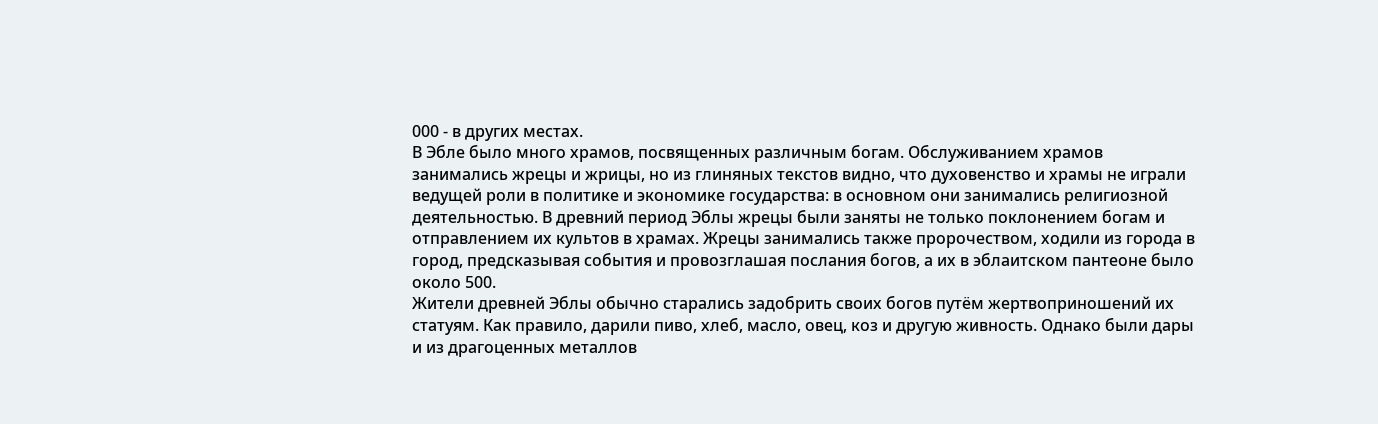000 - в других местах.
В Эбле было много храмов, посвященных различным богам. Обслуживанием храмов занимались жрецы и жрицы, но из глиняных текстов видно, что духовенство и храмы не играли ведущей роли в политике и экономике государства: в основном они занимались религиозной деятельностью. В древний период Эблы жрецы были заняты не только поклонением богам и отправлением их культов в храмах. Жрецы занимались также пророчеством, ходили из города в город, предсказывая события и провозглашая послания богов, а их в эблаитском пантеоне было около 500.
Жители древней Эблы обычно старались задобрить своих богов путём жертвоприношений их статуям. Как правило, дарили пиво, хлеб, масло, овец, коз и другую живность. Однако были дары и из драгоценных металлов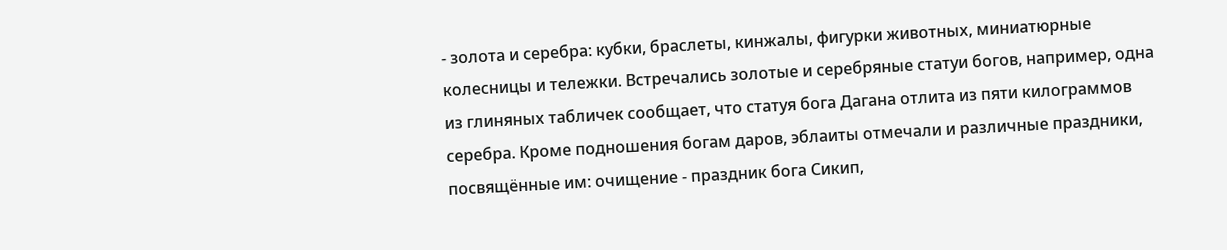- золота и серебра: кубки, браслеты, кинжалы, фигурки животных, миниатюрные колесницы и тележки. Встречались золотые и серебряные статуи богов, например, одна из глиняных табличек сообщает, что статуя бога Дагана отлита из пяти килограммов серебра. Кроме подношения богам даров, эблаиты отмечали и различные праздники, посвящённые им: очищение - праздник бога Сикип,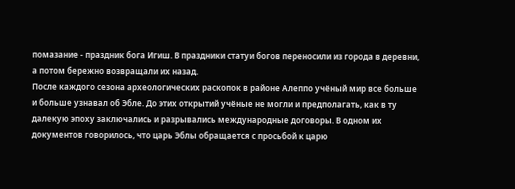помазание - праздник бога Игиш. В праздники статуи богов переносили из города в деревни, а потом бережно возвращали их назад.
После каждого сезона археологических раскопок в районе Алеппо учёный мир все больше и больше узнавал об Эбле. До этих открытий учёные не могли и предполагать, как в ту далекую эпоху заключались и разрывались международные договоры. В одном их документов говорилось, что царь Эблы обращается с просьбой к царю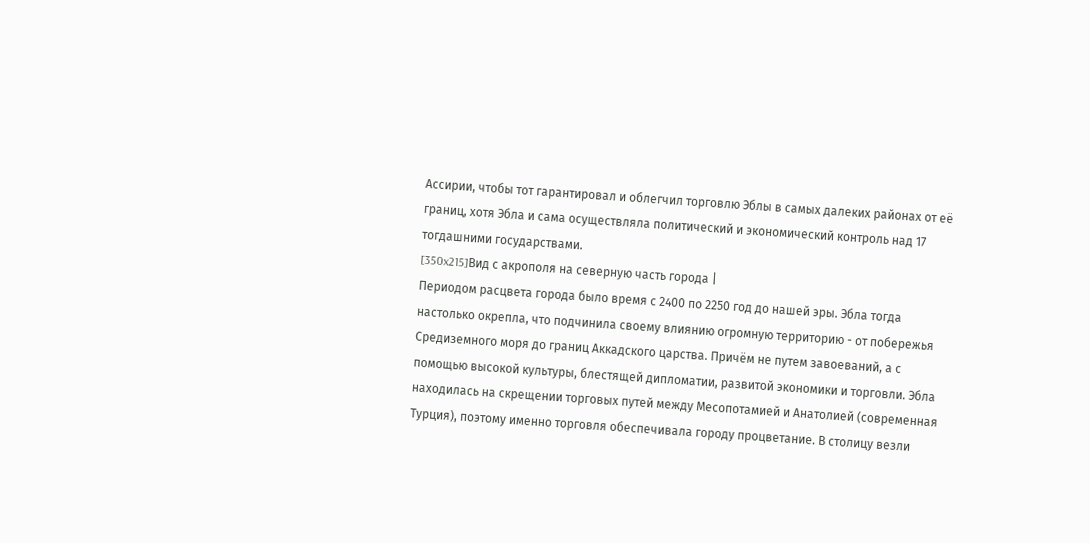Ассирии, чтобы тот гарантировал и облегчил торговлю Эблы в самых далеких районах от её границ, хотя Эбла и сама осуществляла политический и экономический контроль над 17 тогдашними государствами.
[350x215]Вид с акрополя на северную часть города |
Периодом расцвета города было время с 2400 по 2250 год до нашей эры. Эбла тогда настолько окрепла, что подчинила своему влиянию огромную территорию - от побережья Средиземного моря до границ Аккадского царства. Причём не путем завоеваний, а с помощью высокой культуры, блестящей дипломатии, развитой экономики и торговли. Эбла находилась на скрещении торговых путей между Месопотамией и Анатолией (современная Турция), поэтому именно торговля обеспечивала городу процветание. В столицу везли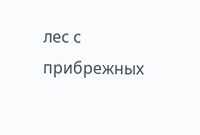лес с прибрежных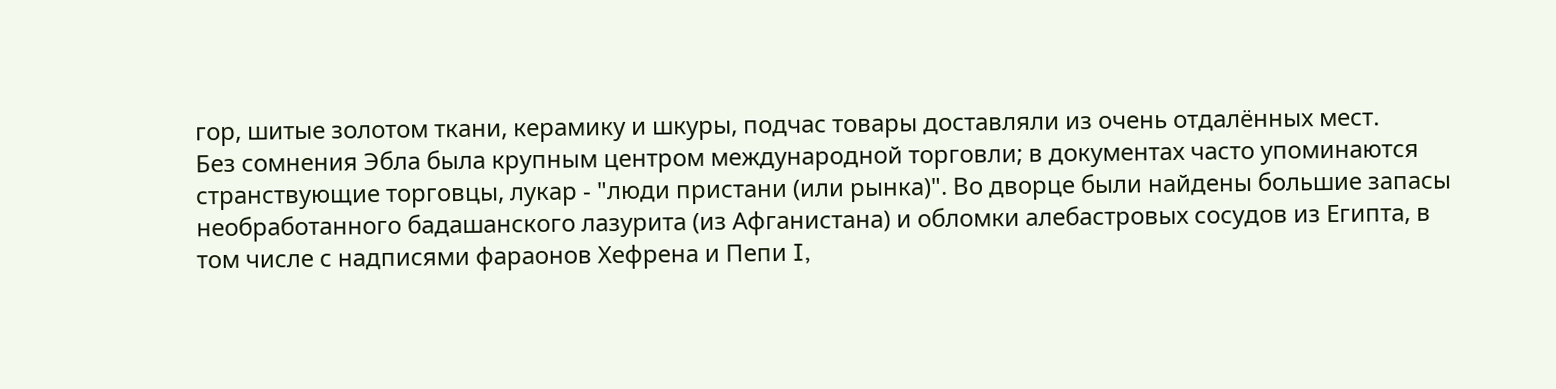гор, шитые золотом ткани, керамику и шкуры, подчас товары доставляли из очень отдалённых мест.
Без сомнения Эбла была крупным центром международной торговли; в документах часто упоминаются странствующие торговцы, лукар - "люди пристани (или рынка)". Во дворце были найдены большие запасы необработанного бадашанского лазурита (из Афганистана) и обломки алебастровых сосудов из Египта, в том числе с надписями фараонов Хефрена и Пепи I,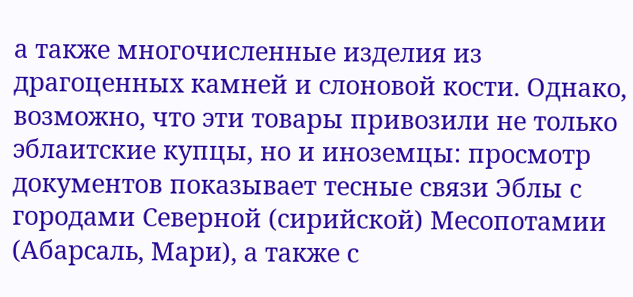а также многочисленные изделия из драгоценных камней и слоновой кости. Однако, возможно, что эти товары привозили не только эблаитские купцы, но и иноземцы: просмотр документов показывает тесные связи Эблы с городами Северной (сирийской) Месопотамии (Абарсаль, Мари), а также с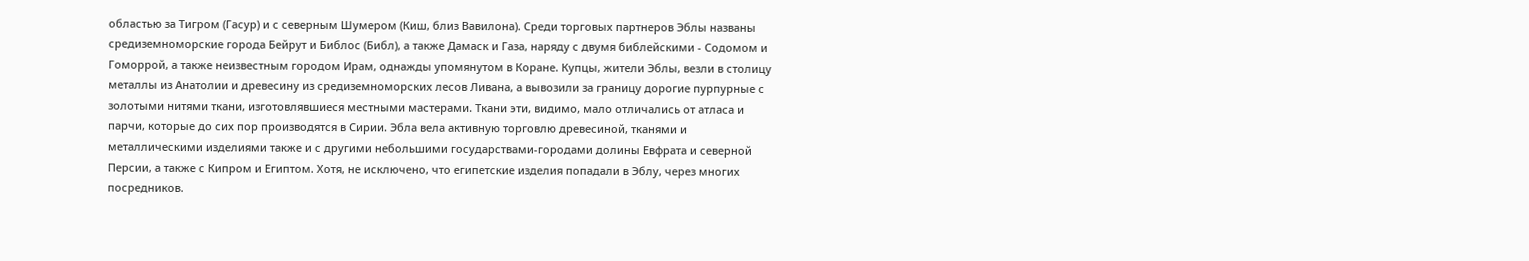областью за Тигром (Гасур) и с северным Шумером (Киш, близ Вавилона). Среди торговых партнеров Эблы названы средиземноморские города Бейрут и Библос (Библ), а также Дамаск и Газа, наряду с двумя библейскими - Содомом и Гоморрой, а также неизвестным городом Ирам, однажды упомянутом в Коране. Купцы, жители Эблы, везли в столицу металлы из Анатолии и древесину из средиземноморских лесов Ливана, а вывозили за границу дорогие пурпурные с золотыми нитями ткани, изготовлявшиеся местными мастерами. Ткани эти, видимо, мало отличались от атласа и парчи, которые до сих пор производятся в Сирии. Эбла вела активную торговлю древесиной, тканями и металлическими изделиями также и с другими небольшими государствами-городами долины Евфрата и северной Персии, а также с Кипром и Египтом. Хотя, не исключено, что египетские изделия попадали в Эблу, через многих посредников.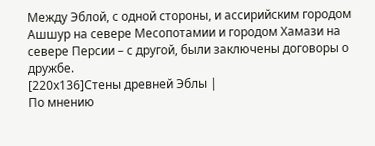Между Эблой, с одной стороны, и ассирийским городом Ашшур на севере Месопотамии и городом Хамази на севере Персии – с другой, были заключены договоры о дружбе.
[220x136]Стены древней Эблы |
По мнению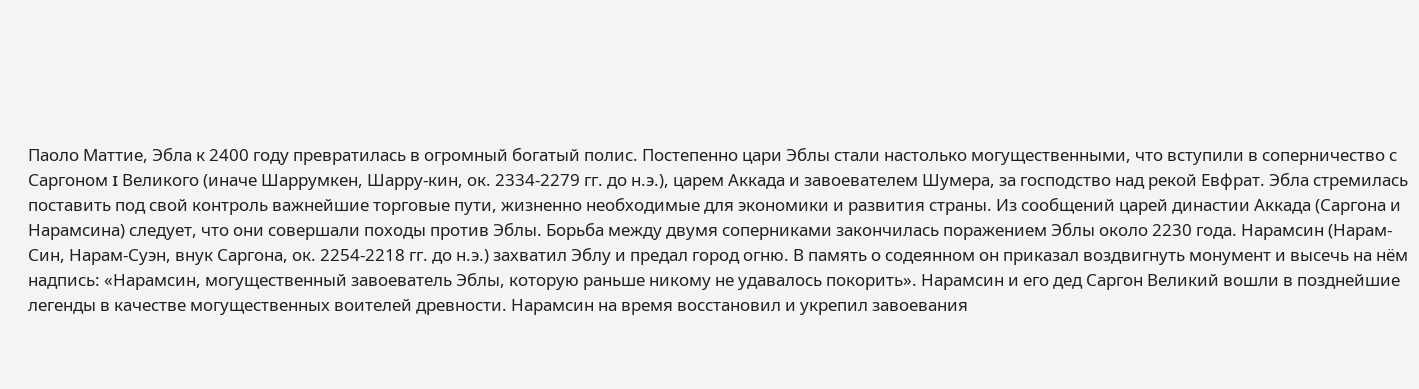Паоло Маттие, Эбла к 2400 году превратилась в огромный богатый полис. Постепенно цари Эблы стали настолько могущественными, что вступили в соперничество с Саргоном I Великого (иначе Шаррумкен, Шарру-кин, ок. 2334-2279 гг. до н.э.), царем Аккада и завоевателем Шумера, за господство над рекой Евфрат. Эбла стремилась поставить под свой контроль важнейшие торговые пути, жизненно необходимые для экономики и развития страны. Из сообщений царей династии Аккада (Саргона и Нарамсина) следует, что они совершали походы против Эблы. Борьба между двумя соперниками закончилась поражением Эблы около 2230 года. Нарамсин (Нарам-Син, Нарам-Суэн, внук Саргона, ок. 2254-2218 гг. до н.э.) захватил Эблу и предал город огню. В память о содеянном он приказал воздвигнуть монумент и высечь на нём надпись: «Нарамсин, могущественный завоеватель Эблы, которую раньше никому не удавалось покорить». Нарамсин и его дед Саргон Великий вошли в позднейшие легенды в качестве могущественных воителей древности. Нарамсин на время восстановил и укрепил завоевания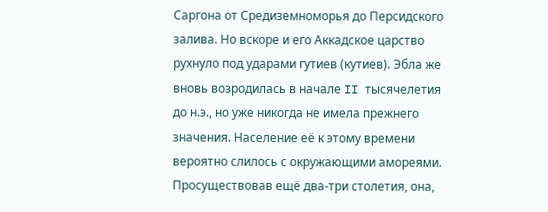Саргона от Средиземноморья до Персидского залива. Но вскоре и его Аккадское царство рухнуло под ударами гутиев (кутиев). Эбла же вновь возродилась в начале II тысячелетия до н.э., но уже никогда не имела прежнего значения. Население её к этому времени вероятно слилось с окружающими амореями. Просуществовав ещё два-три столетия, она,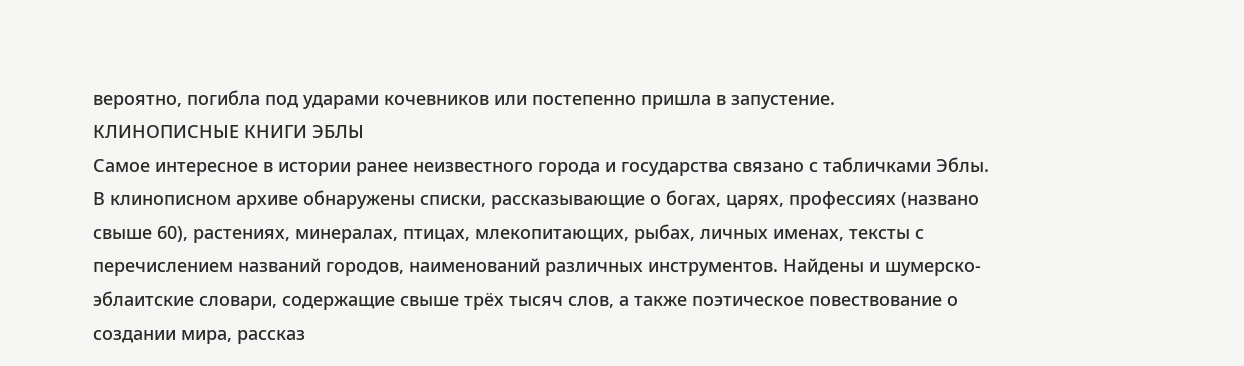вероятно, погибла под ударами кочевников или постепенно пришла в запустение.
КЛИНОПИСНЫЕ КНИГИ ЭБЛЫ
Самое интересное в истории ранее неизвестного города и государства связано с табличками Эблы. В клинописном архиве обнаружены списки, рассказывающие о богах, царях, профессиях (названо свыше 60), растениях, минералах, птицах, млекопитающих, рыбах, личных именах, тексты с перечислением названий городов, наименований различных инструментов. Найдены и шумерско-эблаитские словари, содержащие свыше трёх тысяч слов, а также поэтическое повествование о создании мира, рассказ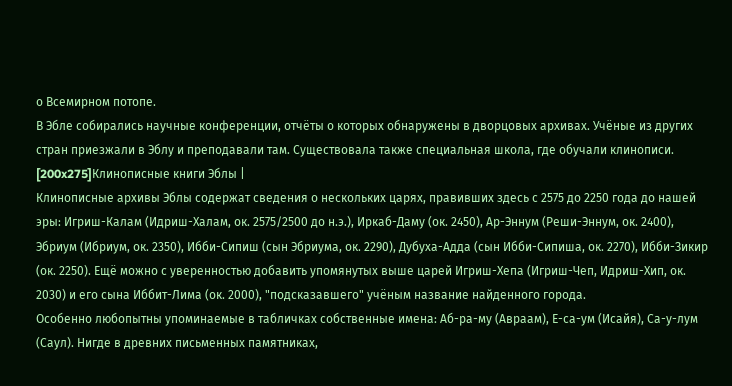о Всемирном потопе.
В Эбле собирались научные конференции, отчёты о которых обнаружены в дворцовых архивах. Учёные из других стран приезжали в Эблу и преподавали там. Существовала также специальная школа, где обучали клинописи.
[200x275]Клинописные книги Эблы |
Клинописные архивы Эблы содержат сведения о нескольких царях, правивших здесь с 2575 до 2250 года до нашей эры: Игриш-Калам (Идриш-Халам, ок. 2575/2500 до н.э.), Иркаб-Даму (ок. 2450), Ар-Эннум (Реши-Эннум, ок. 2400), Эбриум (Ибриум, ок. 2350), Ибби-Сипиш (сын Эбриума, ок. 2290), Дубуха-Адда (сын Ибби-Сипиша, ок. 2270), Ибби-Зикир (ок. 2250). Ещё можно с уверенностью добавить упомянутых выше царей Игриш-Хепа (Игриш-Чеп, Идриш-Хип, ок. 2030) и его сына Иббит-Лима (ок. 2000), "подсказавшего" учёным название найденного города.
Особенно любопытны упоминаемые в табличках собственные имена: Аб-ра-му (Авраам), Е-са-ум (Исайя), Са-у-лум (Саул). Нигде в древних письменных памятниках,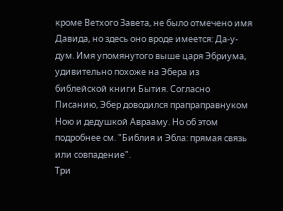кроме Ветхого Завета, не было отмечено имя Давида, но здесь оно вроде имеется: Да-у-дум. Имя упомянутого выше царя Эбриума, удивительно похоже на Эбера из библейской книги Бытия. Согласно Писанию, Эбер доводился прапраправнуком Ною и дедушкой Аврааму. Но об этом подробнее см. "Библия и Эбла: прямая связь или совпадение".
Три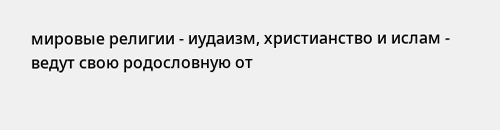мировые религии - иудаизм, христианство и ислам - ведут свою родословную от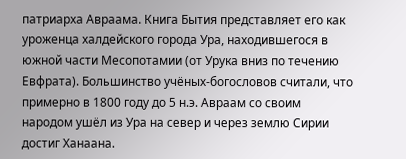патриарха Авраама. Книга Бытия представляет его как уроженца халдейского города Ура, находившегося в южной части Месопотамии (от Урука вниз по течению Евфрата). Большинство учёных-богословов считали, что примерно в 1800 году до 5 н.э. Авраам со своим народом ушёл из Ура на север и через землю Сирии достиг Ханаана.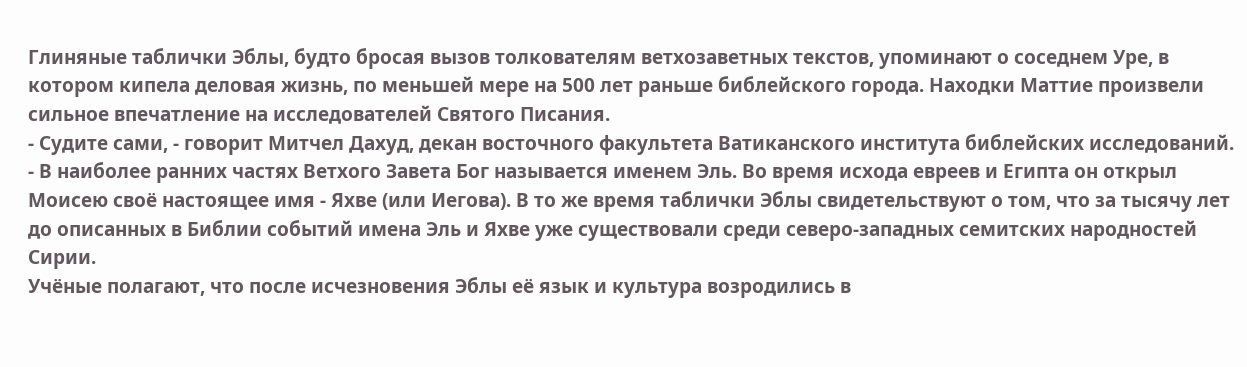Глиняные таблички Эблы, будто бросая вызов толкователям ветхозаветных текстов, упоминают о соседнем Уре, в котором кипела деловая жизнь, по меньшей мере на 500 лет раньше библейского города. Находки Маттие произвели сильное впечатление на исследователей Святого Писания.
- Судите сами, - говорит Митчел Дахуд, декан восточного факультета Ватиканского института библейских исследований. - В наиболее ранних частях Ветхого Завета Бог называется именем Эль. Во время исхода евреев и Египта он открыл Моисею своё настоящее имя - Яхве (или Иегова). В то же время таблички Эблы свидетельствуют о том, что за тысячу лет до описанных в Библии событий имена Эль и Яхве уже существовали среди северо-западных семитских народностей Сирии.
Учёные полагают, что после исчезновения Эблы её язык и культура возродились в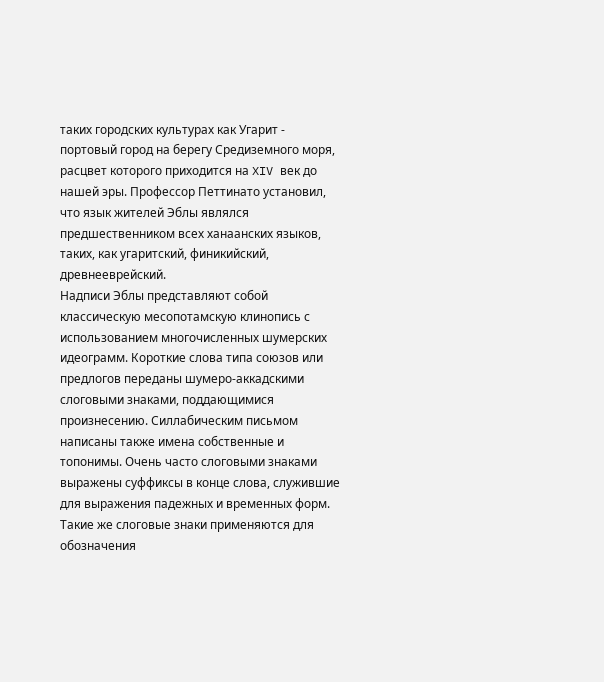таких городских культурах как Угарит - портовый город на берегу Средиземного моря, расцвет которого приходится на XIV век до нашей эры. Профессор Петтинато установил, что язык жителей Эблы являлся предшественником всех ханаанских языков, таких, как угаритский, финикийский, древнееврейский.
Надписи Эблы представляют собой классическую месопотамскую клинопись с использованием многочисленных шумерских идеограмм. Короткие слова типа союзов или предлогов переданы шумеро-аккадскими слоговыми знаками, поддающимися произнесению. Силлабическим письмом написаны также имена собственные и топонимы. Очень часто слоговыми знаками выражены суффиксы в конце слова, служившие для выражения падежных и временных форм. Такие же слоговые знаки применяются для обозначения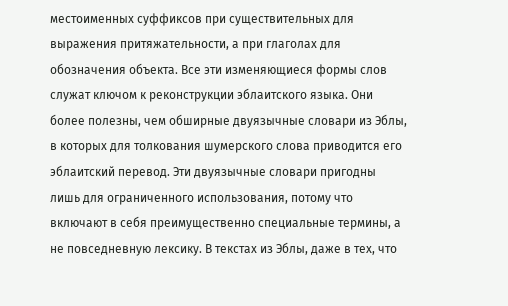местоименных суффиксов при существительных для выражения притяжательности, а при глаголах для обозначения объекта. Все эти изменяющиеся формы слов служат ключом к реконструкции эблаитского языка. Они более полезны, чем обширные двуязычные словари из Эблы, в которых для толкования шумерского слова приводится его эблаитский перевод. Эти двуязычные словари пригодны лишь для ограниченного использования, потому что включают в себя преимущественно специальные термины, а не повседневную лексику. В текстах из Эблы, даже в тех, что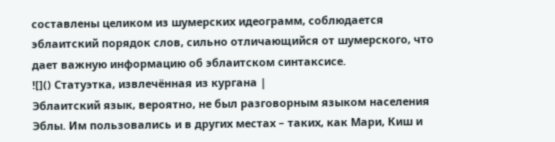составлены целиком из шумерских идеограмм, соблюдается эблаитский порядок слов, сильно отличающийся от шумерского, что дает важную информацию об эблаитском синтаксисе.
![]() Статуэтка, извлечённая из кургана |
Эблаитский язык, вероятно, не был разговорным языком населения Эблы. Им пользовались и в других местах – таких, как Мари, Киш и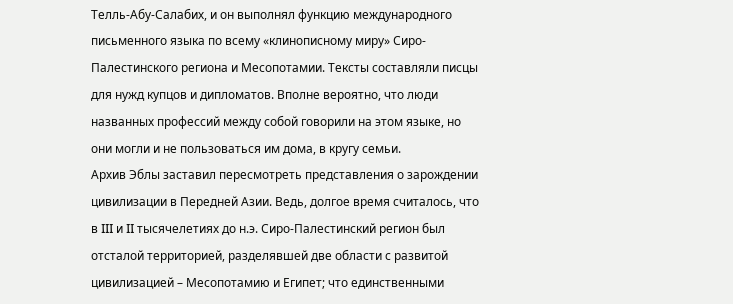Телль-Абу-Салабих, и он выполнял функцию международного письменного языка по всему «клинописному миру» Сиро-Палестинского региона и Месопотамии. Тексты составляли писцы для нужд купцов и дипломатов. Вполне вероятно, что люди названных профессий между собой говорили на этом языке, но они могли и не пользоваться им дома, в кругу семьи.
Архив Эблы заставил пересмотреть представления о зарождении цивилизации в Передней Азии. Ведь, долгое время считалось, что в III и II тысячелетиях до н.э. Сиро-Палестинский регион был отсталой территорией, разделявшей две области с развитой цивилизацией – Месопотамию и Египет; что единственными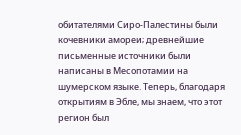обитателями Сиро-Палестины были кочевники амореи; древнейшие письменные источники были написаны в Месопотамии на шумерском языке. Теперь, благодаря открытиям в Эбле, мы знаем, что этот регион был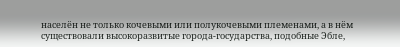населён не только кочевыми или полукочевыми племенами, а в нём существовали высокоразвитые города-государства, подобные Эбле,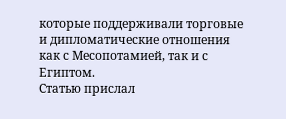которые поддерживали торговые и дипломатические отношения как с Месопотамией, так и с Египтом.
Статью прислал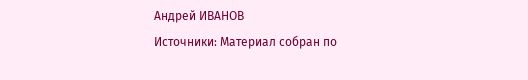Андрей ИВАНОВ
Источники: Материал собран по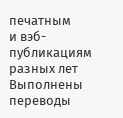печатным
и вэб-публикациям разных лет
Выполнены переводы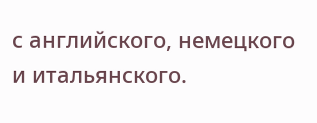с английского, немецкого
и итальянского.